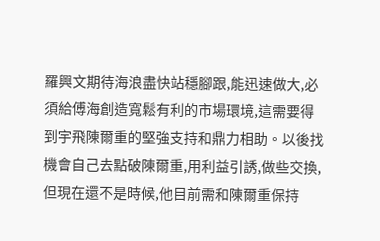羅興文期待海浪盡快站穩腳跟,能迅速做大,必須給傅海創造寬鬆有利的市場環境,這需要得到宇飛陳爾重的堅強支持和鼎力相助。以後找機會自己去點破陳爾重,用利益引誘,做些交換,但現在還不是時候,他目前需和陳爾重保持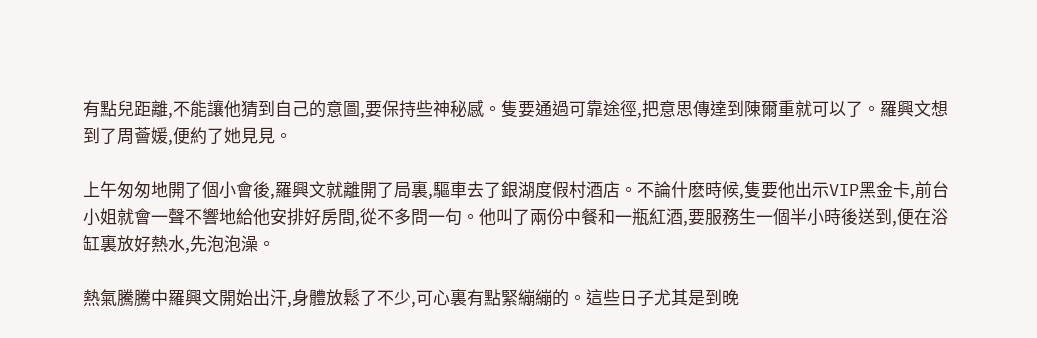有點兒距離,不能讓他猜到自己的意圖,要保持些神秘感。隻要通過可靠途徑,把意思傳達到陳爾重就可以了。羅興文想到了周薈媛,便約了她見見。

上午匆匆地開了個小會後,羅興文就離開了局裏,驅車去了銀湖度假村酒店。不論什麽時候,隻要他出示VIP黑金卡,前台小姐就會一聲不響地給他安排好房間,從不多問一句。他叫了兩份中餐和一瓶紅酒,要服務生一個半小時後送到,便在浴缸裏放好熱水,先泡泡澡。

熱氣騰騰中羅興文開始出汗,身體放鬆了不少,可心裏有點緊繃繃的。這些日子尤其是到晚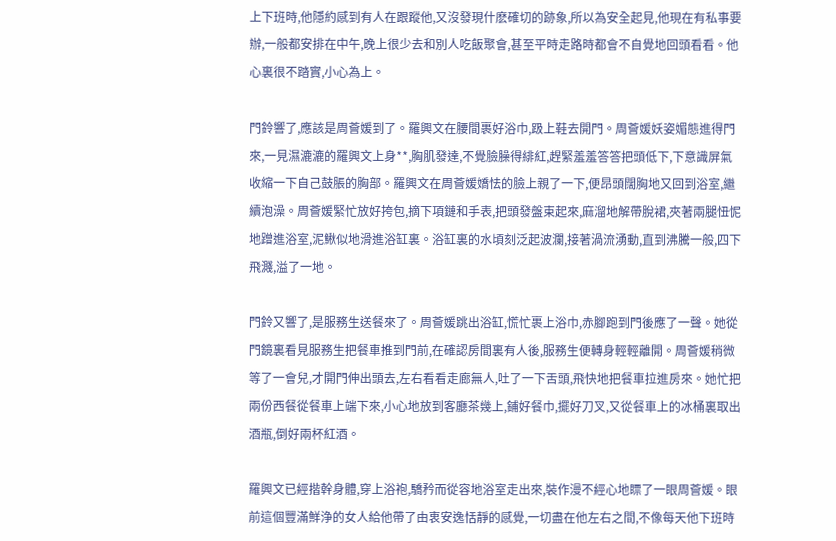上下班時,他隱約感到有人在跟蹤他,又沒發現什麽確切的跡象,所以為安全起見,他現在有私事要辦,一般都安排在中午,晚上很少去和別人吃飯聚會,甚至平時走路時都會不自覺地回頭看看。他心裏很不踏實,小心為上。

門鈴響了,應該是周薈媛到了。羅興文在腰間裹好浴巾,趿上鞋去開門。周薈媛妖姿媚態進得門來,一見濕漉漉的羅興文上身**,胸肌發達,不覺臉臊得緋紅,趕緊羞羞答答把頭低下,下意識屏氣收縮一下自己鼓脹的胸部。羅興文在周薈媛嬌怯的臉上親了一下,便昂頭闊胸地又回到浴室,繼續泡澡。周薈媛緊忙放好挎包,摘下項鏈和手表,把頭發盤束起來,麻溜地解帶脫裙,夾著兩腿忸怩地蹭進浴室,泥鰍似地滑進浴缸裏。浴缸裏的水頃刻泛起波瀾,接著渦流湧動,直到沸騰一般,四下飛濺,溢了一地。

門鈴又響了,是服務生送餐來了。周薈媛跳出浴缸,慌忙裹上浴巾,赤腳跑到門後應了一聲。她從門鏡裏看見服務生把餐車推到門前,在確認房間裏有人後,服務生便轉身輕輕離開。周薈媛稍微等了一會兒,才開門伸出頭去,左右看看走廊無人,吐了一下舌頭,飛快地把餐車拉進房來。她忙把兩份西餐從餐車上端下來,小心地放到客廳茶幾上,鋪好餐巾,擺好刀叉,又從餐車上的冰桶裏取出酒瓶,倒好兩杯紅酒。

羅興文已經揩幹身體,穿上浴袍,驕矜而從容地浴室走出來,裝作漫不經心地瞟了一眼周薈媛。眼前這個豐滿鮮浄的女人給他帶了由衷安逸恬靜的感覺,一切盡在他左右之間,不像每天他下班時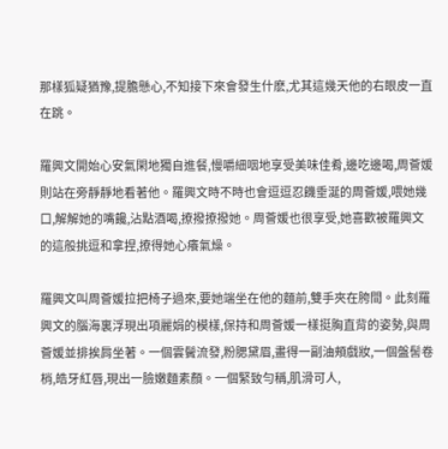那樣狐疑猶豫,提膽懸心,不知接下來會發生什麽,尤其這幾天他的右眼皮一直在跳。

羅興文開始心安氣閑地獨自進餐,慢嚼細咽地享受美味佳肴,邊吃邊喝,周薈媛則站在旁靜靜地看著他。羅興文時不時也會逗逗忍饑垂涎的周薈媛,喂她幾口,解解她的嘴饞,沾點酒喝,撩撥撩撥她。周薈媛也很享受,她喜歡被羅興文的這般挑逗和拿捏,撩得她心癢氣燥。

羅興文叫周薈媛拉把椅子過來,要她端坐在他的麵前,雙手夾在胯間。此刻羅興文的腦海裏浮現出項麗娟的模樣,保持和周薈媛一樣挺胸直背的姿勢,與周薈媛並排挨肩坐著。一個雲鬢流發,粉腮黛眉,畫得一副油頰戲妝,一個盤髻卷梢,皓牙紅唇,現出一臉嫩麵素顏。一個緊致勻稱,肌滑可人,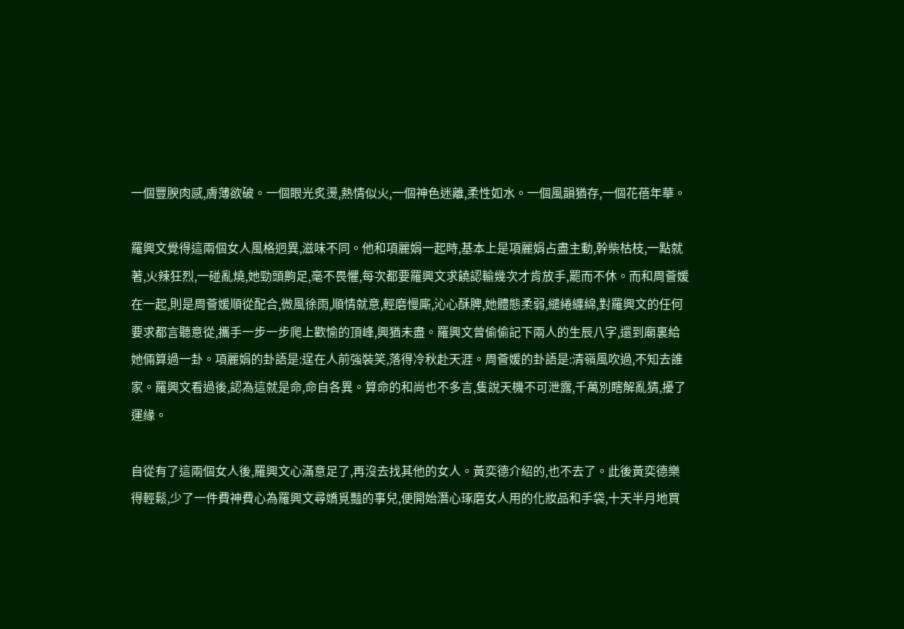一個豐腴肉感,膚薄欲破。一個眼光炙燙,熱情似火,一個神色迷離,柔性如水。一個風韻猶存,一個花蓓年華。

羅興文覺得這兩個女人風格迥異,滋味不同。他和項麗娟一起時,基本上是項麗娟占盡主動,幹柴枯枝,一點就著,火辣狂烈,一碰亂燒,她勁頭齁足,毫不畏懼,每次都要羅興文求饒認輸幾次才肯放手,罷而不休。而和周薈媛在一起,則是周薈媛順從配合,微風徐雨,順情就意,輕磨慢廝,沁心酥脾,她體態柔弱,繾綣纏綿,對羅興文的任何要求都言聽意從,攜手一步一步爬上歡愉的頂峰,興猶未盡。羅興文曾偷偷記下兩人的生辰八字,還到廟裏給她倆算過一卦。項麗娟的卦語是:逞在人前強裝笑,落得冷秋赴天涯。周薈媛的卦語是:清嶺風吹過,不知去誰家。羅興文看過後,認為這就是命,命自各異。算命的和尚也不多言,隻說天機不可泄露,千萬別瞎解亂猜,擾了運緣。

自從有了這兩個女人後,羅興文心滿意足了,再沒去找其他的女人。黃奕德介紹的,也不去了。此後黃奕德樂得輕鬆,少了一件費神費心為羅興文尋嬌覓豔的事兒,便開始潛心琢磨女人用的化妝品和手袋,十天半月地買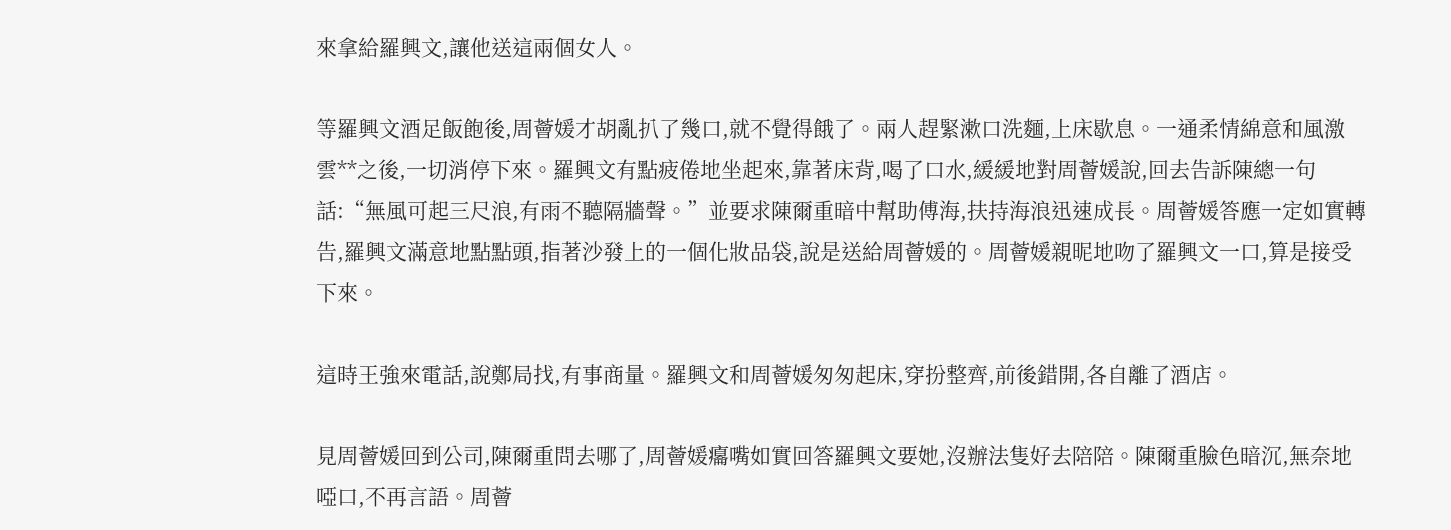來拿給羅興文,讓他送這兩個女人。

等羅興文酒足飯飽後,周薈媛才胡亂扒了幾口,就不覺得餓了。兩人趕緊漱口洗麵,上床歇息。一通柔情綿意和風激雲**之後,一切消停下來。羅興文有點疲倦地坐起來,靠著床背,喝了口水,緩緩地對周薈媛說,回去告訴陳總一句話:“無風可起三尺浪,有雨不聽隔牆聲。”並要求陳爾重暗中幫助傅海,扶持海浪迅速成長。周薈媛答應一定如實轉告,羅興文滿意地點點頭,指著沙發上的一個化妝品袋,說是送給周薈媛的。周薈媛親昵地吻了羅興文一口,算是接受下來。

這時王強來電話,說鄭局找,有事商量。羅興文和周薈媛匆匆起床,穿扮整齊,前後錯開,各自離了酒店。

見周薈媛回到公司,陳爾重問去哪了,周薈媛癟嘴如實回答羅興文要她,沒辦法隻好去陪陪。陳爾重臉色暗沉,無奈地啞口,不再言語。周薈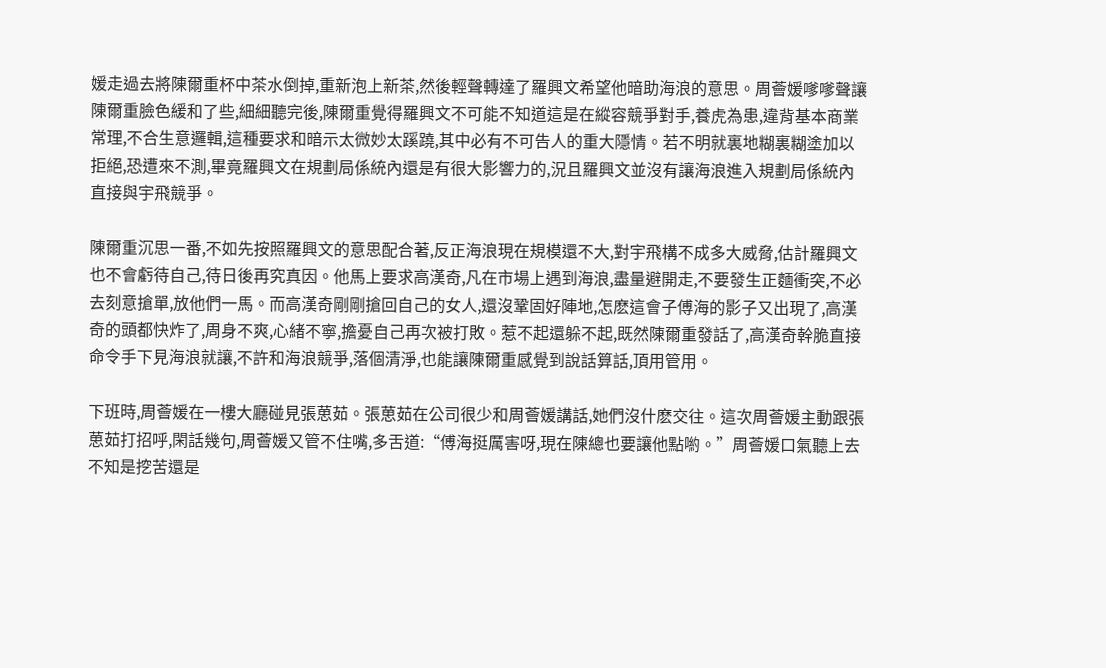媛走過去將陳爾重杯中茶水倒掉,重新泡上新茶,然後輕聲轉達了羅興文希望他暗助海浪的意思。周薈媛嗲嗲聲讓陳爾重臉色緩和了些,細細聽完後,陳爾重覺得羅興文不可能不知道這是在縱容競爭對手,養虎為患,違背基本商業常理,不合生意邏輯,這種要求和暗示太微妙太蹊蹺,其中必有不可告人的重大隱情。若不明就裏地糊裏糊塗加以拒絕,恐遭來不測,畢竟羅興文在規劃局係統內還是有很大影響力的,況且羅興文並沒有讓海浪進入規劃局係統內直接與宇飛競爭。

陳爾重沉思一番,不如先按照羅興文的意思配合著,反正海浪現在規模還不大,對宇飛構不成多大威脅,估計羅興文也不會虧待自己,待日後再究真因。他馬上要求高漢奇,凡在市場上遇到海浪,盡量避開走,不要發生正麵衝突,不必去刻意搶單,放他們一馬。而高漢奇剛剛搶回自己的女人,還沒鞏固好陣地,怎麽這會子傅海的影子又出現了,高漢奇的頭都快炸了,周身不爽,心緒不寧,擔憂自己再次被打敗。惹不起還躲不起,既然陳爾重發話了,高漢奇幹脆直接命令手下見海浪就讓,不許和海浪競爭,落個清淨,也能讓陳爾重感覺到說話算話,頂用管用。

下班時,周薈媛在一樓大廳碰見張葸茹。張葸茹在公司很少和周薈媛講話,她們沒什麽交往。這次周薈媛主動跟張葸茹打招呼,閑話幾句,周薈媛又管不住嘴,多舌道:“傅海挺厲害呀,現在陳總也要讓他點喲。”周薈媛口氣聽上去不知是挖苦還是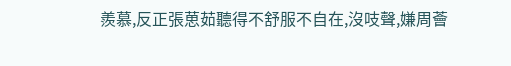羨慕,反正張葸茹聽得不舒服不自在,沒吱聲,嫌周薈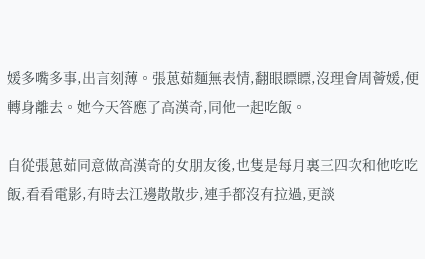媛多嘴多事,出言刻薄。張葸茹麵無表情,翻眼瞟瞟,沒理會周薈媛,便轉身離去。她今天答應了高漢奇,同他一起吃飯。

自從張葸茹同意做高漢奇的女朋友後,也隻是每月裏三四次和他吃吃飯,看看電影,有時去江邊散散步,連手都沒有拉過,更談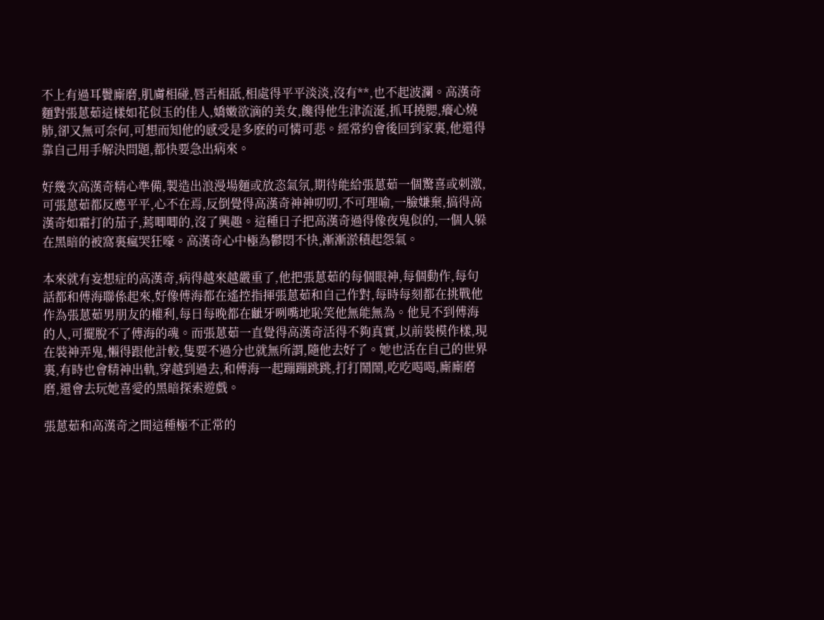不上有過耳鬢廝磨,肌膚相碰,唇舌相舐,相處得平平淡淡,沒有**,也不起波瀾。高漢奇麵對張葸茹這樣如花似玉的佳人,嬌嫩欲滴的美女,饞得他生津流涎,抓耳撓腮,癢心燒肺,卻又無可奈何,可想而知他的感受是多麽的可憐可悲。經常約會後回到家裏,他還得靠自己用手解決問題,都快要急出病來。

好幾次高漢奇精心準備,製造出浪漫場麵或放恣氣氛,期待能給張葸茹一個驚喜或刺激,可張葸茹都反應平平,心不在焉,反倒覺得高漢奇神神叨叨,不可理喻,一臉嫌棄,搞得高漢奇如霜打的茄子,蔫唧唧的,沒了興趣。這種日子把高漢奇過得像夜鬼似的,一個人躲在黑暗的被窩裏瘋哭狂嚎。高漢奇心中極為鬱悶不快,漸漸淤積起怨氣。

本來就有妄想症的高漢奇,病得越來越嚴重了,他把張葸茹的每個眼神,每個動作,每句話都和傅海聯係起來,好像傅海都在遙控指揮張葸茹和自己作對,每時每刻都在挑戰他作為張葸茹男朋友的權利,每日每晚都在齜牙咧嘴地恥笑他無能無為。他見不到傅海的人,可擺脫不了傅海的魂。而張葸茹一直覺得高漢奇活得不夠真實,以前裝模作樣,現在裝神弄鬼,懶得跟他計較,隻要不過分也就無所謂,隨他去好了。她也活在自己的世界裏,有時也會精神出軌,穿越到過去,和傅海一起蹦蹦跳跳,打打鬧鬧,吃吃喝喝,廝廝磨磨,還會去玩她喜愛的黑暗探索遊戲。

張葸茹和高漢奇之間這種極不正常的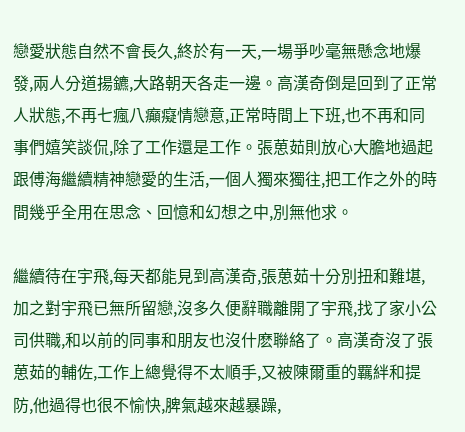戀愛狀態自然不會長久,終於有一天,一場爭吵毫無懸念地爆發,兩人分道揚鑣,大路朝天各走一邊。高漢奇倒是回到了正常人狀態,不再七瘋八癲癡情戀意,正常時間上下班,也不再和同事們嬉笑談侃,除了工作還是工作。張葸茹則放心大膽地過起跟傅海繼續精神戀愛的生活,一個人獨來獨往,把工作之外的時間幾乎全用在思念、回憶和幻想之中,別無他求。

繼續待在宇飛,每天都能見到高漢奇,張葸茹十分別扭和難堪,加之對宇飛已無所留戀,沒多久便辭職離開了宇飛,找了家小公司供職,和以前的同事和朋友也沒什麽聯絡了。高漢奇沒了張葸茹的輔佐,工作上總覺得不太順手,又被陳爾重的羈絆和提防,他過得也很不愉快,脾氣越來越暴躁,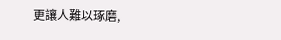更讓人難以琢磨,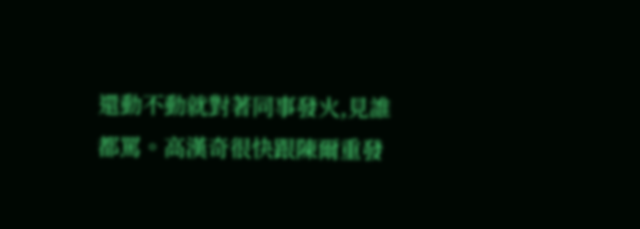還動不動就對著同事發火,見誰都罵。高漢奇很快跟陳爾重發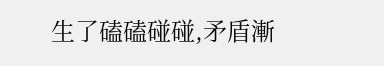生了磕磕碰碰,矛盾漸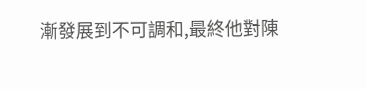漸發展到不可調和,最終他對陳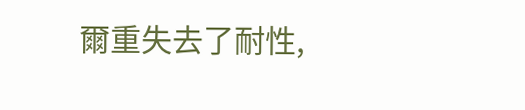爾重失去了耐性,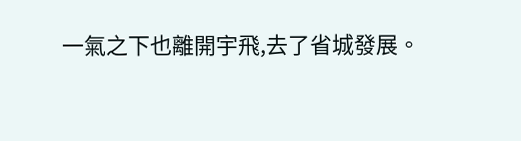一氣之下也離開宇飛,去了省城發展。